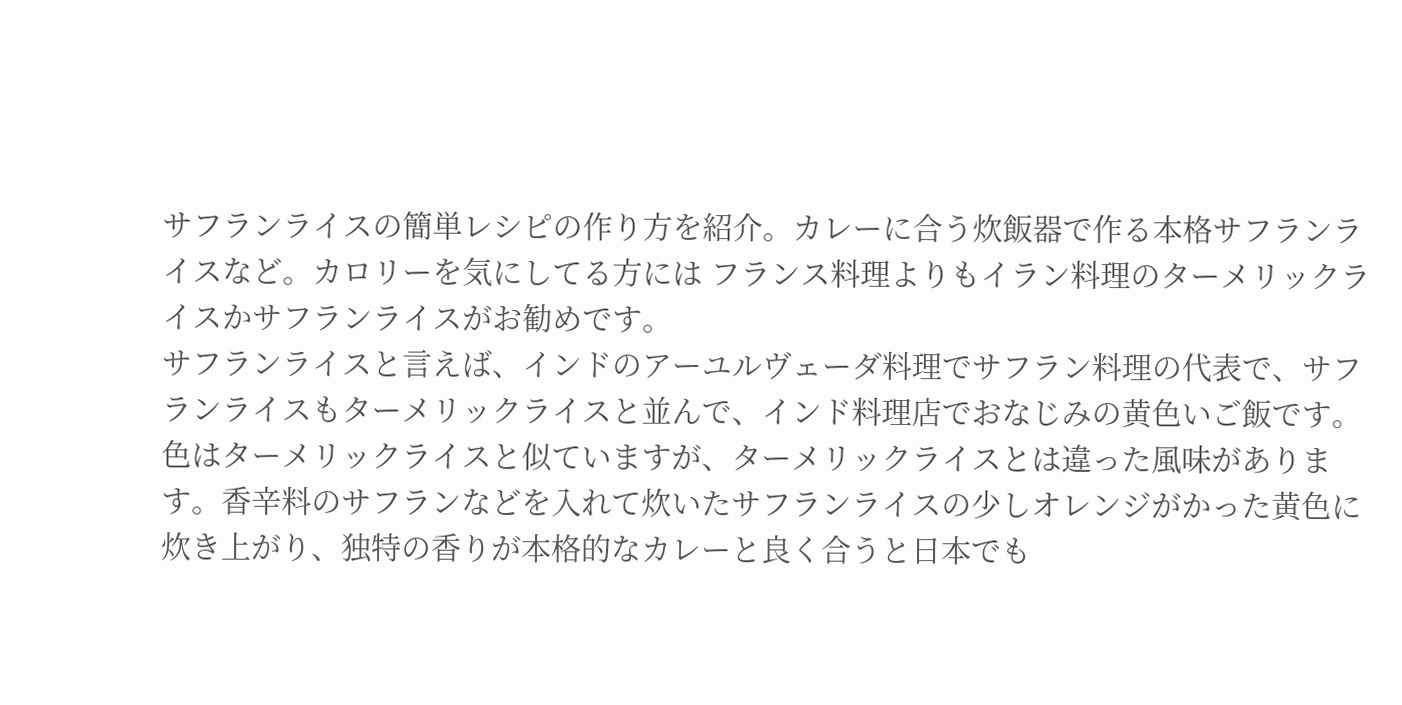サフランライスの簡単レシピの作り方を紹介。カレーに合う炊飯器で作る本格サフランライスなど。カロリーを気にしてる方には フランス料理よりもイラン料理のターメリックライスかサフランライスがお勧めです。
サフランライスと言えば、インドのアーユルヴェーダ料理でサフラン料理の代表で、サフランライスもターメリックライスと並んで、インド料理店でおなじみの黄色いご飯です。色はターメリックライスと似ていますが、ターメリックライスとは違った風味があります。香辛料のサフランなどを入れて炊いたサフランライスの少しオレンジがかった黄色に炊き上がり、独特の香りが本格的なカレーと良く合うと日本でも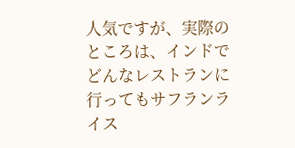人気ですが、実際のところは、インドでどんなレストランに行ってもサフランライス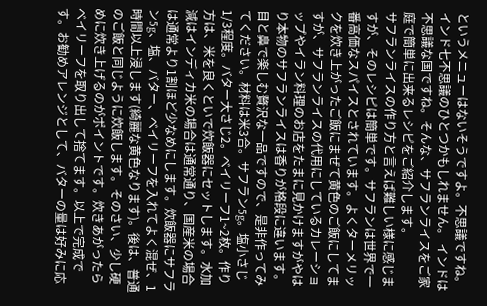というメニューはないそうですよ。不思議ですね。インド七不思議のひとつかもしれません。 インドは不思議な国ですね。そんな、サフランライスをご家庭で簡単に出来るレシピをご紹介します。
サフランライスの作り方と言えば難しい様に感じますが、そのレシピは簡単です。サフランは世界で一番高価なスパイスとされています。よくターメリックを炊き上がったご飯にまぜて黄色のご飯にしてますが、サフランライスの代用にしているカレーショップやイラン料理のお店をたまに見かけますがやはり本物のサフランライスは香りが格段に違います。目と鼻で楽しむ贅沢な一品ですので、是非作ってみてください。材料は米3合。サフラン5g。塩小さじ1/3程度。バター大さじ2。ベイリーフ1~2枚。作り方は、米を良くといで炊飯器にセットします。水加減はインディカ米の場合は通常通り、国産米の場合は通常より1割ほど少なめにします。炊飯器にサフラン5g、塩、バター、ベイリーフを入れてよく混ぜ、1時間以上浸します(綺麗な黄色なります)。後は、普通のご飯と同じように炊飯します。そのさい、少し硬めに炊き上げるのがポイントです。炊きあがったらベイリーフを取り出して捨てます。以上で完成です。お勧めアレンジとして、バターの量は好みに応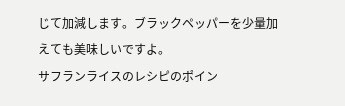じて加減します。ブラックペッパーを少量加えても美味しいですよ。
サフランライスのレシピのポイン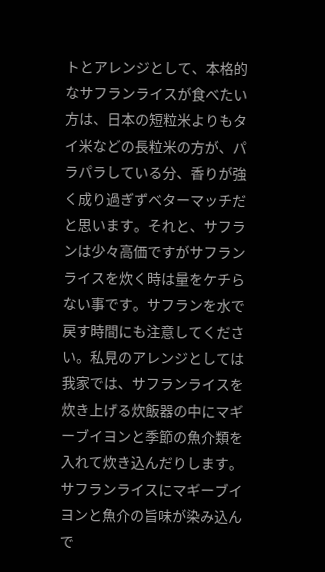トとアレンジとして、本格的なサフランライスが食べたい方は、日本の短粒米よりもタイ米などの長粒米の方が、パラパラしている分、香りが強く成り過ぎずベターマッチだと思います。それと、サフランは少々高価ですがサフランライスを炊く時は量をケチらない事です。サフランを水で戻す時間にも注意してください。私見のアレンジとしては我家では、サフランライスを炊き上げる炊飯器の中にマギーブイヨンと季節の魚介類を入れて炊き込んだりします。サフランライスにマギーブイヨンと魚介の旨味が染み込んで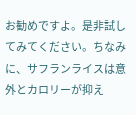お勧めですよ。是非試してみてください。ちなみに、サフランライスは意外とカロリーが抑え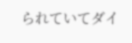られていてダイ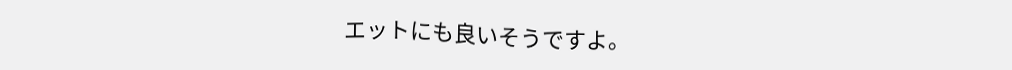エットにも良いそうですよ。